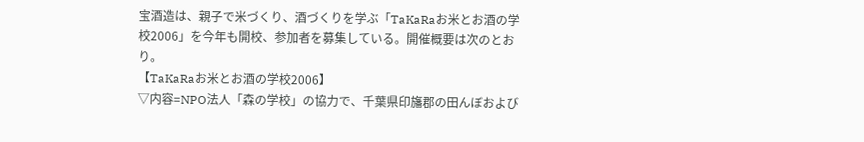宝酒造は、親子で米づくり、酒づくりを学ぶ「TaKaRaお米とお酒の学校2006」を今年も開校、参加者を募集している。開催概要は次のとおり。
【TaKaRaお米とお酒の学校2006】
▽内容=NPO法人「森の学校」の協力で、千葉県印旛郡の田んぼおよび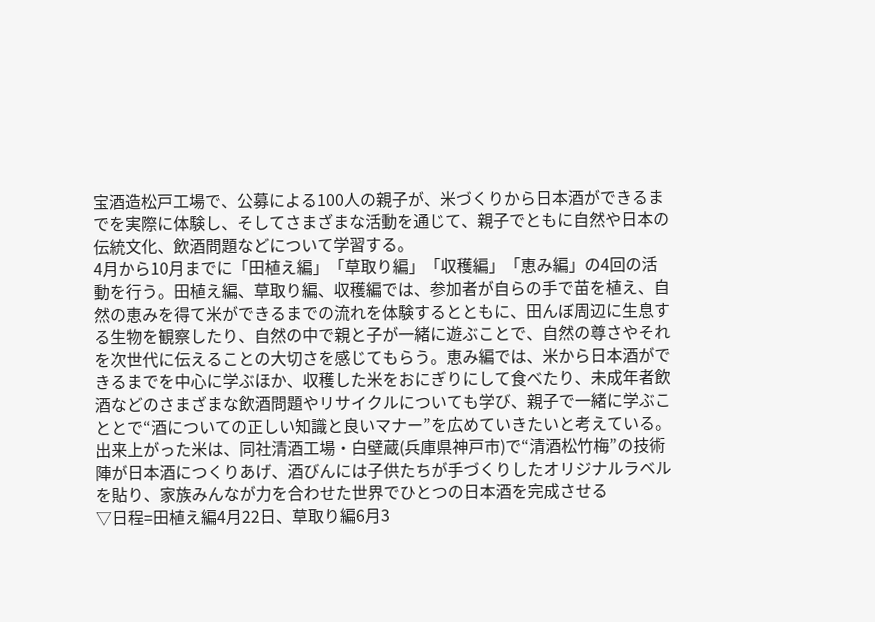宝酒造松戸工場で、公募による100人の親子が、米づくりから日本酒ができるまでを実際に体験し、そしてさまざまな活動を通じて、親子でともに自然や日本の伝統文化、飲酒問題などについて学習する。
4月から10月までに「田植え編」「草取り編」「収穫編」「恵み編」の4回の活動を行う。田植え編、草取り編、収穫編では、参加者が自らの手で苗を植え、自然の恵みを得て米ができるまでの流れを体験するとともに、田んぼ周辺に生息する生物を観察したり、自然の中で親と子が一緒に遊ぶことで、自然の尊さやそれを次世代に伝えることの大切さを感じてもらう。恵み編では、米から日本酒ができるまでを中心に学ぶほか、収穫した米をおにぎりにして食べたり、未成年者飲酒などのさまざまな飲酒問題やリサイクルについても学び、親子で一緒に学ぶこととで“酒についての正しい知識と良いマナー”を広めていきたいと考えている。
出来上がった米は、同社清酒工場・白壁蔵(兵庫県神戸市)で“清酒松竹梅”の技術陣が日本酒につくりあげ、酒びんには子供たちが手づくりしたオリジナルラベルを貼り、家族みんなが力を合わせた世界でひとつの日本酒を完成させる
▽日程=田植え編4月22日、草取り編6月3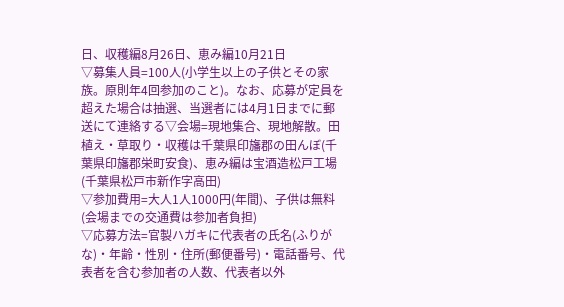日、収穫編8月26日、恵み編10月21日
▽募集人員=100人(小学生以上の子供とその家族。原則年4回参加のこと)。なお、応募が定員を超えた場合は抽選、当選者には4月1日までに郵送にて連絡する▽会場=現地集合、現地解散。田植え・草取り・収穫は千葉県印旛郡の田んぼ(千葉県印旛郡栄町安食)、恵み編は宝酒造松戸工場(千葉県松戸市新作字高田)
▽参加費用=大人1人1000円(年間)、子供は無料(会場までの交通費は参加者負担)
▽応募方法=官製ハガキに代表者の氏名(ふりがな)・年齢・性別・住所(郵便番号)・電話番号、代表者を含む参加者の人数、代表者以外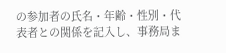の参加者の氏名・年齢・性別・代表者との関係を記入し、事務局ま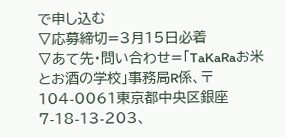で申し込む
▽応募締切=3月15日必着
▽あて先・問い合わせ=「TaKaRaお米とお酒の学校」事務局R係、〒104-0061東京都中央区銀座7-18-13-203、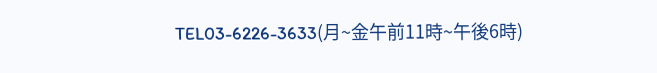TEL03-6226-3633(月~金午前11時~午後6時)